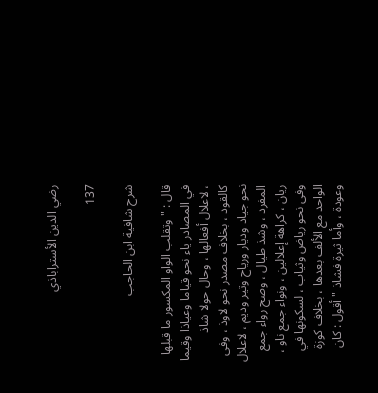رضي الدين الأستراباذي

137

شرح شافية ابن الحاجب

قال : " وتقلب الواو المكسور ما قبلها في المصادر ياء نحو قياما وعياذا وقيما ، لاعلال أفعالها ، وحال حولا شاذ كالقود ، بخلاف مصدر نحو لاوذ ، وفى نحو جياد وديار ورياح وتير وديم ، لاعلال المفرد ، وشذ طيال ، وصح رواء جمع ريان ، كراهة إعلالين ، ونواء جمع ناو ، وفى نحو رياض وثياب ، لسكونها في الواحد مع الألف بعدها ، بخلاف كوزة وعودة ، وأما ثيرة فشاذ " أقول : كان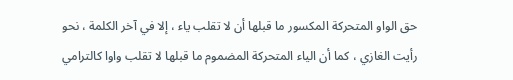حق الواو المتحركة المكسور ما قبلها أن لا تقلب ياء ، إلا في آخر الكلمة ، نحو رأيت الغازي ، كما أن الياء المتحركة المضموم ما قبلها لا تقلب واوا كالترامي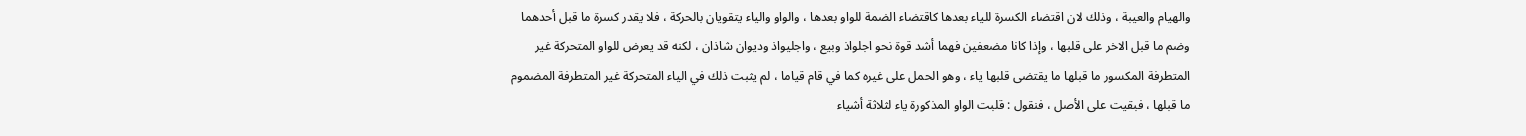والهيام والعيبة ، وذلك لان اقتضاء الكسرة للياء بعدها كاقتضاء الضمة للواو بعدها ، والواو والياء يتقويان بالحركة ، فلا يقدر كسرة ما قبل أحدهما وضم ما قبل الاخر على قلبها ، وإذا كانا مضعفين فهما أشد قوة نحو اجلواذ وبيع ، واجليواذ وديوان شاذان ، لكنه قد يعرض للواو المتحركة غير المتطرفة المكسور ما قبلها ما يقتضى قلبها ياء ، وهو الحمل على غيره كما في قام قياما ، لم يثبت ذلك في الياء المتحركة غير المتطرفة المضموم ما قبلها ، فبقيت على الأصل ، فنقول : قلبت الواو المذكورة ياء لثلاثة أشياء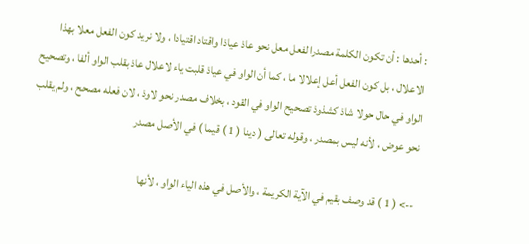: أحدها : أن تكون الكلمة مصدرا لفعل معل نحو عاذ عياذا واقتاد اقتيادا ، ولا نريد كون الفعل معلا بهذا الاعلال ، بل كون الفعل أعل إعلالا ما ، كما أن الواو في عياذ قلبت ياء لاعلال عاذ بقلب الواو ألفا ، وتصحيح الواو في حال حولا شاذ كشذوذ تصحيح الواو في القود ، بخلاف مصدر نحو لاوذ ، لان فعله مصحح ، ولم يقلب نحو عوض ، لأنه ليس بمصدر ، وقوله تعالى ( دينا ( 1 ) قيما ) في الأصل مصدر

--> ( 1 ) قد وصف بقيم في الآية الكريمة ، والأصل في هذه الياء الواو ، لأنها